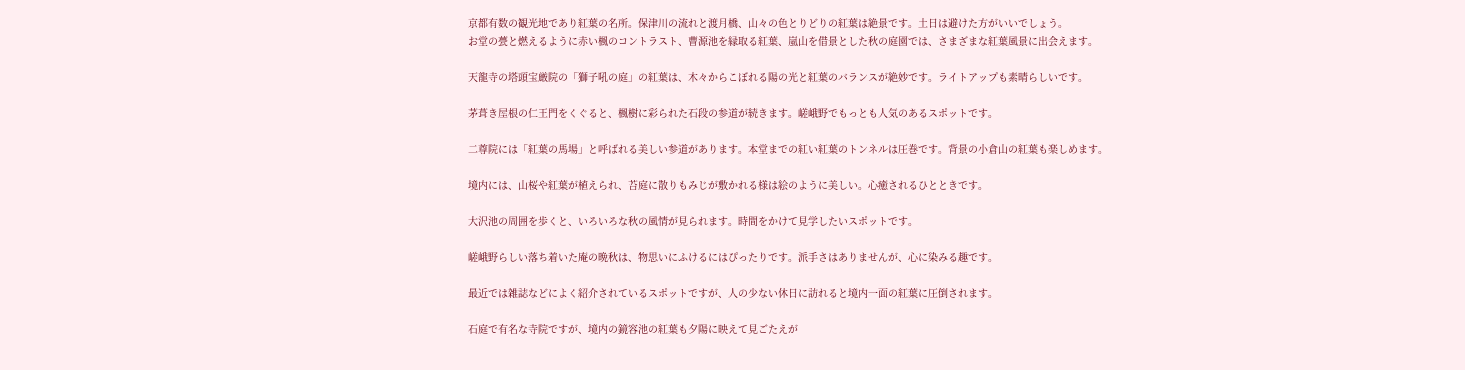京都有数の観光地であり紅葉の名所。保津川の流れと渡月橋、山々の色とりどりの紅葉は絶景です。土日は避けた方がいいでしょう。
お堂の甍と燃えるように赤い楓のコントラスト、曹源池を縁取る紅葉、嵐山を借景とした秋の庭園では、さまざまな紅葉風景に出会えます。

天龍寺の塔頭宝厳院の「獅子吼の庭」の紅葉は、木々からこぼれる陽の光と紅葉のバランスが絶妙です。ライトアップも素晴らしいです。

茅葺き屋根の仁王門をくぐると、楓樹に彩られた石段の参道が続きます。嵯峨野でもっとも人気のあるスポットです。

二尊院には「紅葉の馬場」と呼ばれる美しい参道があります。本堂までの紅い紅葉のトンネルは圧巻です。背景の小倉山の紅葉も楽しめます。

境内には、山桜や紅葉が植えられ、苔庭に散りもみじが敷かれる様は絵のように美しい。心癒されるひとときです。

大沢池の周囲を歩くと、いろいろな秋の風情が見られます。時間をかけて見学したいスポットです。

嵯峨野らしい落ち着いた庵の晩秋は、物思いにふけるにはぴったりです。派手さはありませんが、心に染みる趣です。

最近では雑誌などによく紹介されているスポットですが、人の少ない休日に訪れると境内一面の紅葉に圧倒されます。

石庭で有名な寺院ですが、境内の鏡容池の紅葉も夕陽に映えて見ごたえが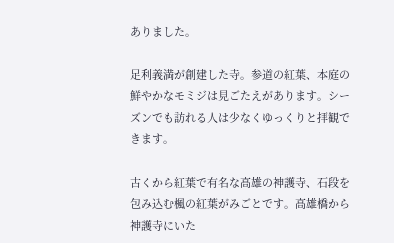ありました。

足利義満が創建した寺。参道の紅葉、本庭の鮮やかなモミジは見ごたえがあります。シーズンでも訪れる人は少なくゆっくりと拝観できます。

古くから紅葉で有名な高雄の神護寺、石段を包み込む楓の紅葉がみごとです。高雄橋から神護寺にいた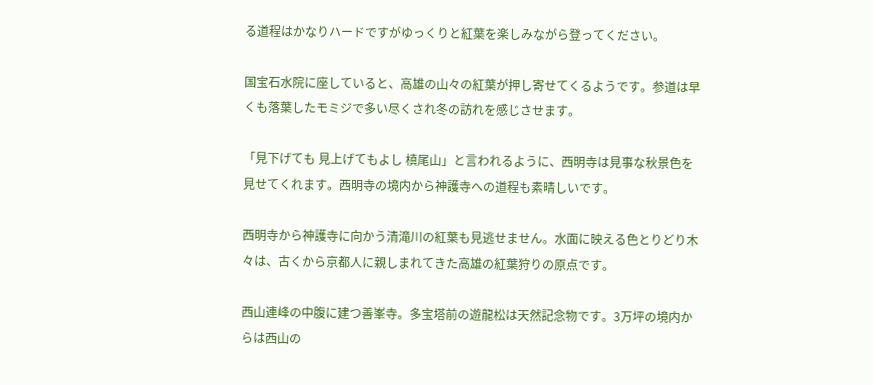る道程はかなりハードですがゆっくりと紅葉を楽しみながら登ってください。

国宝石水院に座していると、高雄の山々の紅葉が押し寄せてくるようです。参道は早くも落葉したモミジで多い尽くされ冬の訪れを感じさせます。

「見下げても 見上げてもよし 槙尾山」と言われるように、西明寺は見事な秋景色を見せてくれます。西明寺の境内から神護寺への道程も素晴しいです。

西明寺から神護寺に向かう清滝川の紅葉も見逃せません。水面に映える色とりどり木々は、古くから京都人に親しまれてきた高雄の紅葉狩りの原点です。

西山連峰の中腹に建つ善峯寺。多宝塔前の遊龍松は天然記念物です。3万坪の境内からは西山の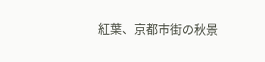紅葉、京都市街の秋景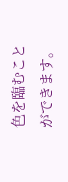色を臨むことができます。